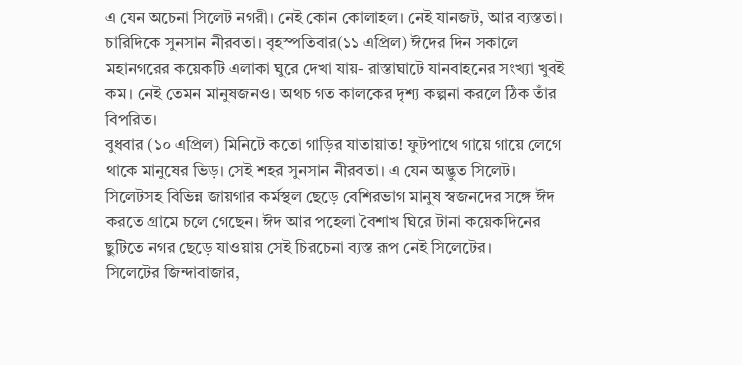এ যেন অচেনা সিলেট নগরী। নেই কোন কোলাহল। নেই যানজট, আর ব্যস্ততা। চারিদিকে সুনসান নীরবতা। বৃহস্পতিবার(১১ এপ্রিল) ঈদের দিন সকালে মহানগরের কয়েকটি এলাকা ঘুরে দেখা যায়- রাস্তাঘাটে যানবাহনের সংখ্যা খুবই কম। নেই তেমন মানুষজনও। অথচ গত কালকের দৃশ্য কল্পনা করলে ঠিক তাঁর বিপরিত।
বুধবার (১০ এপ্রিল) মিনিটে কতো গাড়ির যাতায়াত! ফুটপাথে গায়ে গায়ে লেগে থাকে মানুষের ভিড়। সেই শহর সুনসান নীরবতা। এ যেন অদ্ভুত সিলেট।
সিলেটসহ বিভিন্ন জায়গার কর্মস্থল ছেড়ে বেশিরভাগ মানুষ স্বজনদের সঙ্গে ঈদ করতে গ্রামে চলে গেছেন। ঈদ আর পহেলা বৈশাখ ঘিরে টানা কয়েকদিনের ছুটিতে নগর ছেড়ে যাওয়ায় সেই চিরচেনা ব্যস্ত রূপ নেই সিলেটের।
সিলেটের জিন্দাবাজার,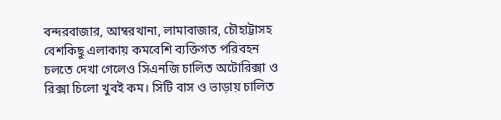বন্দরবাজার, আম্বরখানা, লামাবাজার, চৌহাট্টাসহ বেশকিছু এলাকায় কমবেশি ব্যক্তিগত পরিবহন চলতে দেখা গেলেও সিএনজি চালিত অটোরিক্সা ও রিক্সা চিলো খুবই কম। সিটি বাস ও ভাড়ায় চালিত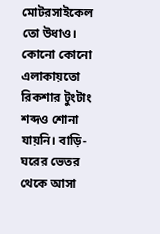মোটরসাইকেল তো উধাও।
কোনো কোনো এলাকায়তো রিকশার টুংটাং শব্দও শোনা যায়নি। বাড়ি-ঘরের ভেতর থেকে আসা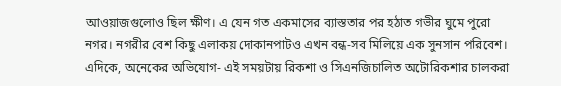আওয়াজগুলোও ছিল ক্ষীণ। এ যেন গত একমাসের ব্যাস্ততার পর হঠাত গভীর ঘুমে পুরো নগর। নগরীর বেশ কিছু এলাকয় দোকানপাটও এখন বন্ধ-সব মিলিয়ে এক সুনসান পরিবেশ।
এদিকে, অনেকের অভিযোগ- এই সময়টায় রিকশা ও সিএনজিচালিত অটোরিকশার চালকরা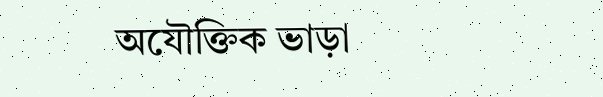অযৌক্তিক ভাড়া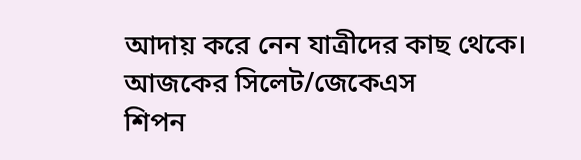আদায় করে নেন যাত্রীদের কাছ থেকে।
আজকের সিলেট/জেকেএস
শিপন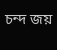চন্দ জয়